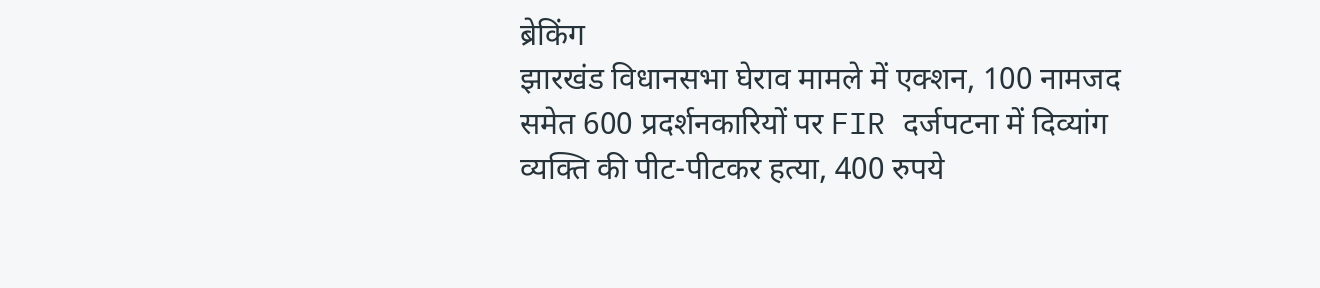ब्रेकिंग
झारखंड विधानसभा घेराव मामले में एक्शन, 100 नामजद समेत 600 प्रदर्शनकारियों पर FIR दर्जपटना में दिव्यांग व्यक्ति की पीट-पीटकर हत्या, 400 रुपये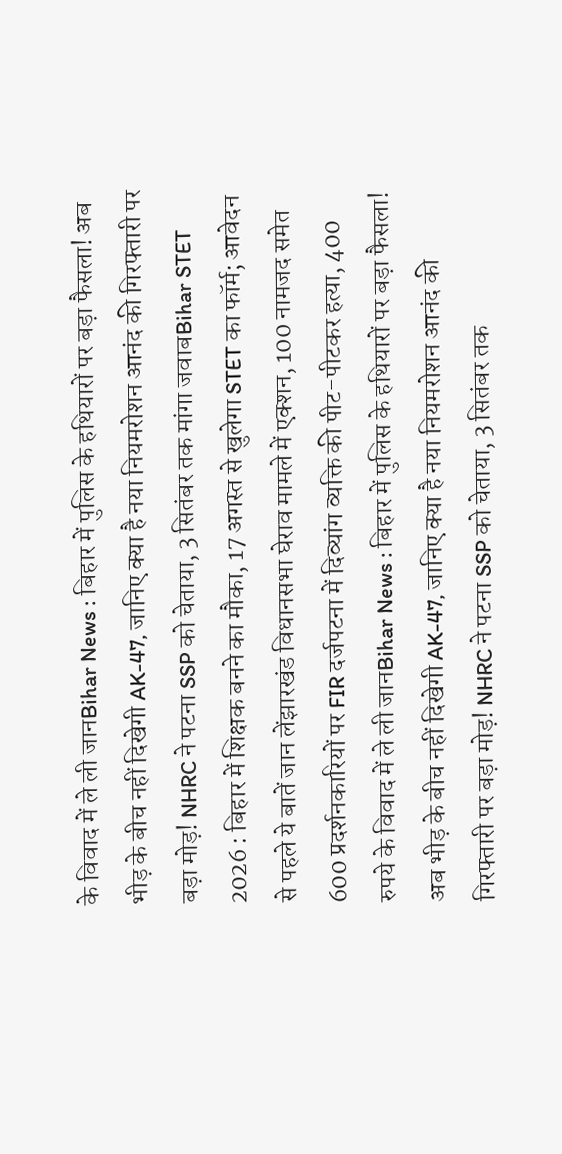के विवाद में ले ली जानBihar News : बिहार में पुलिस के हथियारों पर बड़ा फैसला! अब भीड़ के बीच नहीं दिखेगी AK-47, जानिए क्या है नया नियमरोशन आनंद की गिरफ्तारी पर बड़ा मोड़! NHRC ने पटना SSP को चेताया, 3 सितंबर तक मांगा जवाबBihar STET 2026 : बिहार में शिक्षक बनने का मौका, 17 अगस्त से खुलेगा STET का फॉर्म; आवेदन से पहले ये बातें जान लेंझारखंड विधानसभा घेराव मामले में एक्शन, 100 नामजद समेत 600 प्रदर्शनकारियों पर FIR दर्जपटना में दिव्यांग व्यक्ति की पीट-पीटकर हत्या, 400 रुपये के विवाद में ले ली जानBihar News : बिहार में पुलिस के हथियारों पर बड़ा फैसला! अब भीड़ के बीच नहीं दिखेगी AK-47, जानिए क्या है नया नियमरोशन आनंद की गिरफ्तारी पर बड़ा मोड़! NHRC ने पटना SSP को चेताया, 3 सितंबर तक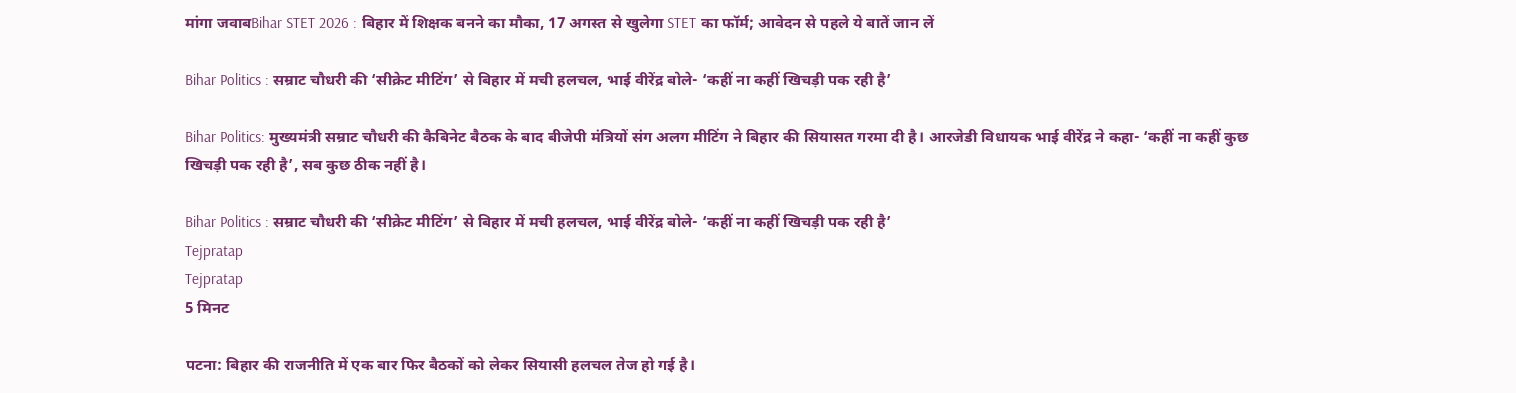मांगा जवाबBihar STET 2026 : बिहार में शिक्षक बनने का मौका, 17 अगस्त से खुलेगा STET का फॉर्म; आवेदन से पहले ये बातें जान लें

Bihar Politics : सम्राट चौधरी की ‘सीक्रेट मीटिंग’ से बिहार में मची हलचल, भाई वीरेंद्र बोले- ‘कहीं ना कहीं खिचड़ी पक रही है’

Bihar Politics: मुख्यमंत्री सम्राट चौधरी की कैबिनेट बैठक के बाद बीजेपी मंत्रियों संग अलग मीटिंग ने बिहार की सियासत गरमा दी है। आरजेडी विधायक भाई वीरेंद्र ने कहा- ‘कहीं ना कहीं कुछ खिचड़ी पक रही है’, सब कुछ ठीक नहीं है।

Bihar Politics : सम्राट चौधरी की ‘सीक्रेट मीटिंग’ से बिहार में मची हलचल, भाई वीरेंद्र बोले- ‘कहीं ना कहीं खिचड़ी पक रही है’
Tejpratap
Tejpratap
5 मिनट

पटना: बिहार की राजनीति में एक बार फिर बैठकों को लेकर सियासी हलचल तेज हो गई है।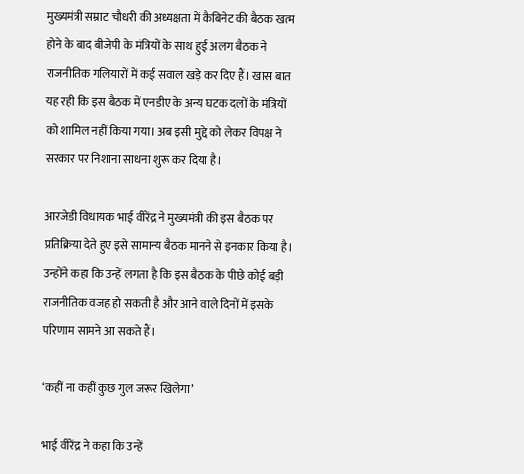मुख्यमंत्री सम्राट चौधरी की अध्यक्षता में कैबिनेट की बैठक खत्म होने के बाद बीजेपी के मंत्रियों के साथ हुई अलग बैठक ने राजनीतिक गलियारों में कई सवाल खड़े कर दिए हैं। खास बात यह रही कि इस बैठक में एनडीए के अन्य घटक दलों के मंत्रियों को शामिल नहीं किया गया। अब इसी मुद्दे को लेकर विपक्ष ने सरकार पर निशाना साधना शुरू कर दिया है।

आरजेडी विधायक भाई वीरेंद्र ने मुख्यमंत्री की इस बैठक पर प्रतिक्रिया देते हुए इसे सामान्य बैठक मानने से इनकार किया है। उन्होंने कहा कि उन्हें लगता है कि इस बैठक के पीछे कोई बड़ी राजनीतिक वजह हो सकती है और आने वाले दिनों में इसके परिणाम सामने आ सकते हैं।

‘कहीं ना कहीं कुछ गुल जरूर खिलेगा’

भाई वीरेंद्र ने कहा कि उन्हें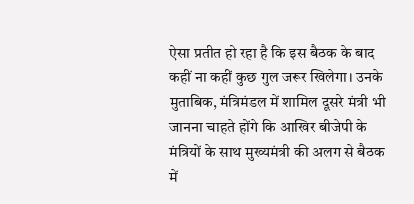ऐसा प्रतीत हो रहा है कि इस बैठक के बाद कहीं ना कहीं कुछ गुल जरूर खिलेगा। उनके मुताबिक, मंत्रिमंडल में शामिल दूसरे मंत्री भी जानना चाहते होंगे कि आखिर बीजेपी के मंत्रियों के साथ मुख्यमंत्री की अलग से बैठक में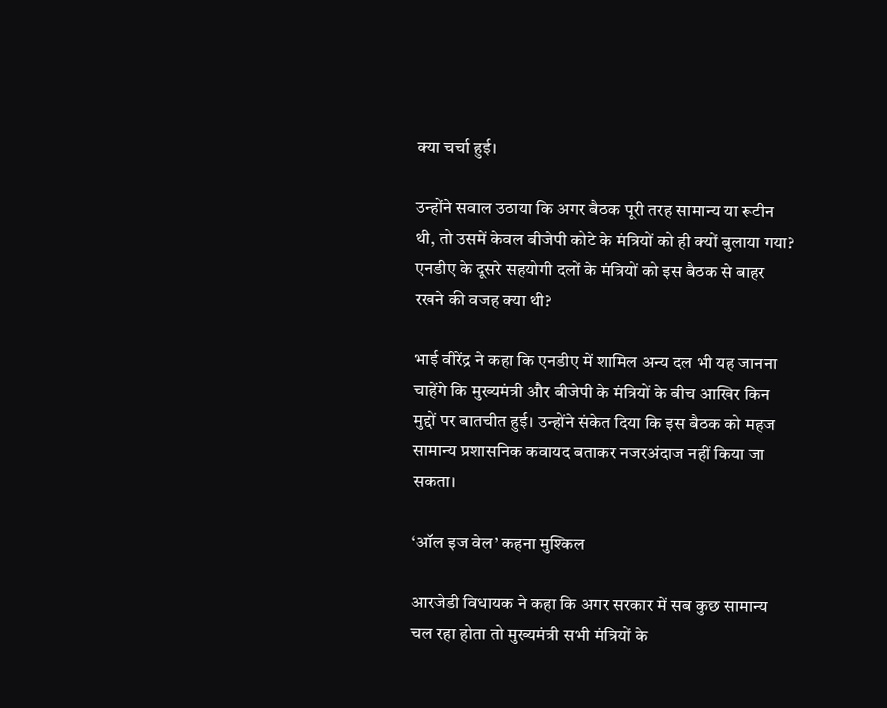क्या चर्चा हुई।

उन्होंने सवाल उठाया कि अगर बैठक पूरी तरह सामान्य या रूटीन थी, तो उसमें केवल बीजेपी कोटे के मंत्रियों को ही क्यों बुलाया गया? एनडीए के दूसरे सहयोगी दलों के मंत्रियों को इस बैठक से बाहर रखने की वजह क्या थी?

भाई वीरेंद्र ने कहा कि एनडीए में शामिल अन्य दल भी यह जानना चाहेंगे कि मुख्यमंत्री और बीजेपी के मंत्रियों के बीच आखिर किन मुद्दों पर बातचीत हुई। उन्होंने संकेत दिया कि इस बैठक को महज सामान्य प्रशासनिक कवायद बताकर नजरअंदाज नहीं किया जा सकता।

‘ऑल इज वेल’ कहना मुश्किल

आरजेडी विधायक ने कहा कि अगर सरकार में सब कुछ सामान्य चल रहा होता तो मुख्यमंत्री सभी मंत्रियों के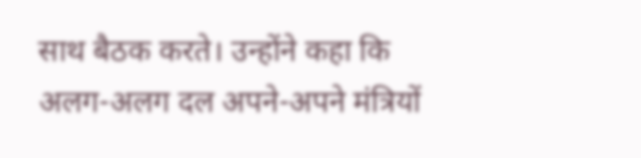साथ बैठक करते। उन्होंने कहा कि अलग-अलग दल अपने-अपने मंत्रियों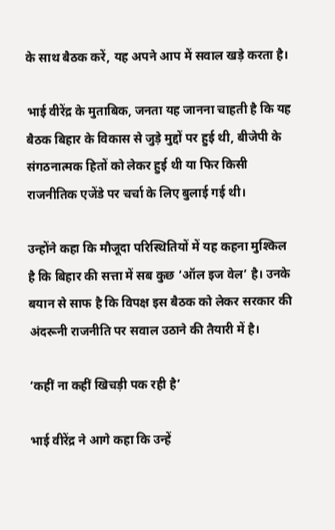के साथ बैठक करें, यह अपने आप में सवाल खड़े करता है।

भाई वीरेंद्र के मुताबिक, जनता यह जानना चाहती है कि यह बैठक बिहार के विकास से जुड़े मुद्दों पर हुई थी, बीजेपी के संगठनात्मक हितों को लेकर हुई थी या फिर किसी राजनीतिक एजेंडे पर चर्चा के लिए बुलाई गई थी।

उन्होंने कहा कि मौजूदा परिस्थितियों में यह कहना मुश्किल है कि बिहार की सत्ता में सब कुछ ‘ऑल इज वेल’ है। उनके बयान से साफ है कि विपक्ष इस बैठक को लेकर सरकार की अंदरूनी राजनीति पर सवाल उठाने की तैयारी में है।

‘कहीं ना कहीं खिचड़ी पक रही है’

भाई वीरेंद्र ने आगे कहा कि उन्हें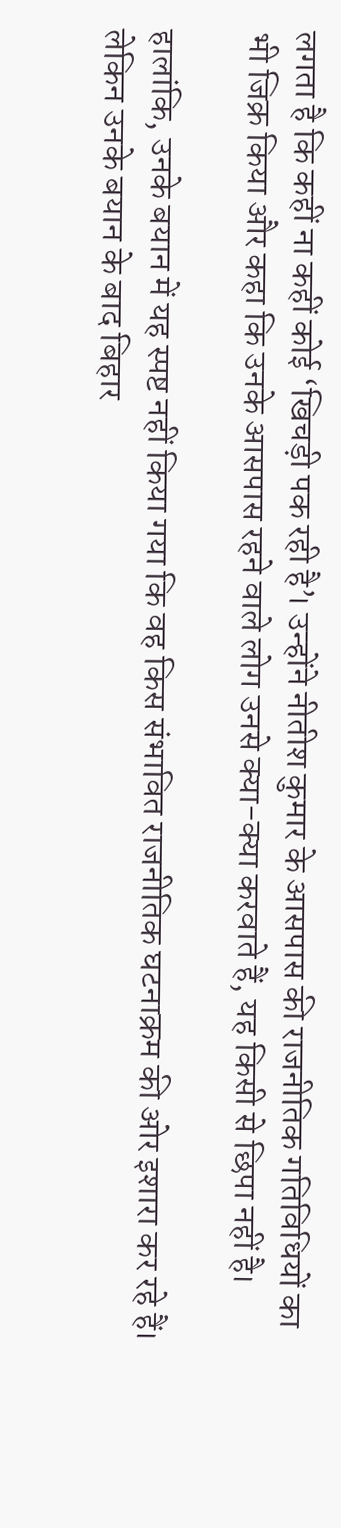लगता है कि कहीं ना कहीं कोई ‘खिचड़ी पक रही है’। उन्होंने नीतीश कुमार के आसपास की राजनीतिक गतिविधियों का भी जिक्र किया और कहा कि उनके आसपास रहने वाले लोग उनसे क्या-क्या करवाते हैं, यह किसी से छिपा नहीं है।

हालांकि, उनके बयान में यह स्पष्ट नहीं किया गया कि वह किस संभावित राजनीतिक घटनाक्रम की ओर इशारा कर रहे हैं। लेकिन उनके बयान के बाद बिहार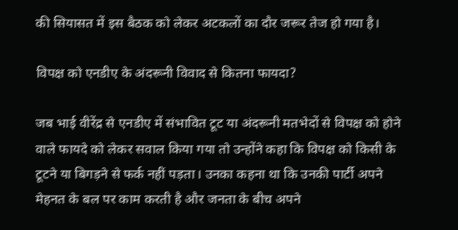की सियासत में इस बैठक को लेकर अटकलों का दौर जरूर तेज हो गया है।

विपक्ष को एनडीए के अंदरूनी विवाद से कितना फायदा?

जब भाई वीरेंद्र से एनडीए में संभावित टूट या अंदरूनी मतभेदों से विपक्ष को होने वाले फायदे को लेकर सवाल किया गया तो उन्होंने कहा कि विपक्ष को किसी के टूटने या बिगड़ने से फर्क नहीं पड़ता। उनका कहना था कि उनकी पार्टी अपने मेहनत के बल पर काम करती है और जनता के बीच अपने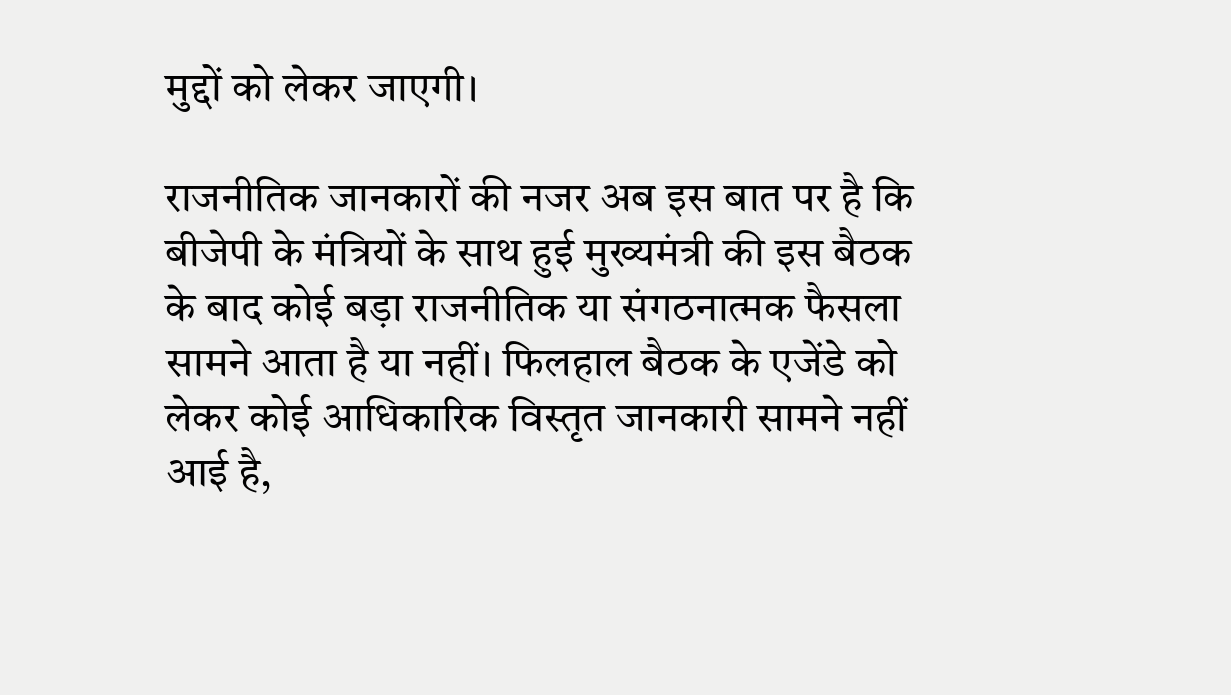मुद्दों को लेकर जाएगी।

राजनीतिक जानकारों की नजर अब इस बात पर है कि बीजेपी के मंत्रियों के साथ हुई मुख्यमंत्री की इस बैठक के बाद कोई बड़ा राजनीतिक या संगठनात्मक फैसला सामने आता है या नहीं। फिलहाल बैठक के एजेंडे को लेकर कोई आधिकारिक विस्तृत जानकारी सामने नहीं आई है,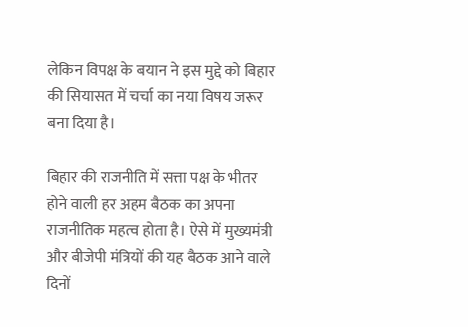लेकिन विपक्ष के बयान ने इस मुद्दे को बिहार की सियासत में चर्चा का नया विषय जरूर बना दिया है।

बिहार की राजनीति में सत्ता पक्ष के भीतर होने वाली हर अहम बैठक का अपना राजनीतिक महत्व होता है। ऐसे में मुख्यमंत्री और बीजेपी मंत्रियों की यह बैठक आने वाले दिनों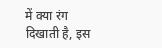में क्या रंग दिखाती है, इस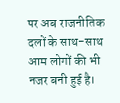पर अब राजनीतिक दलों के साथ-साथ आम लोगों की भी नजर बनी हुई है।